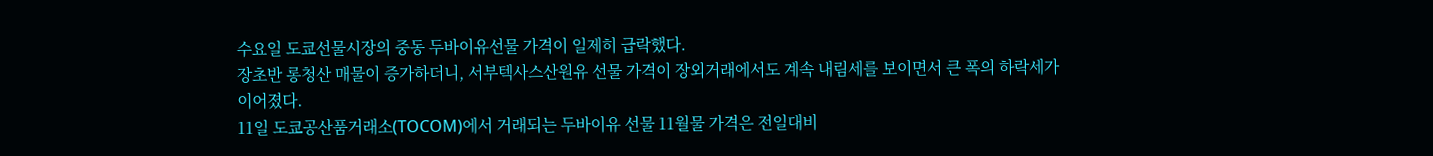수요일 도쿄선물시장의 중동 두바이유선물 가격이 일제히 급락했다.
장초반 롱청산 매물이 증가하더니, 서부텍사스산원유 선물 가격이 장외거래에서도 계속 내림세를 보이면서 큰 폭의 하락세가 이어졌다.
11일 도쿄공산품거래소(TOCOM)에서 거래되는 두바이유 선물 11월물 가격은 전일대비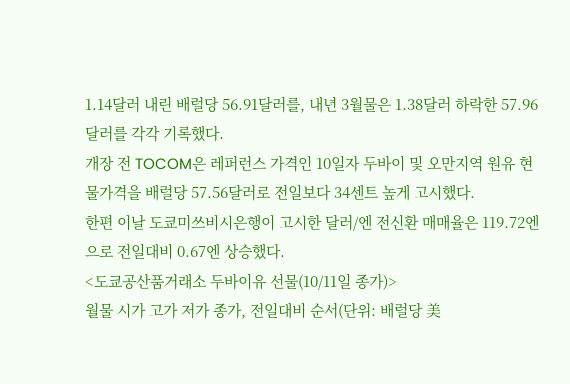1.14달러 내린 배럴당 56.91달러를, 내년 3월물은 1.38달러 하락한 57.96달러를 각각 기록했다.
개장 전 TOCOM은 레퍼런스 가격인 10일자 두바이 및 오만지역 원유 현물가격을 배럴당 57.56달러로 전일보다 34센트 높게 고시했다.
한편 이날 도쿄미쓰비시은행이 고시한 달러/엔 전신환 매매율은 119.72엔으로 전일대비 0.67엔 상승했다.
<도쿄공산품거래소 두바이유 선물(10/11일 종가)>
월물 시가 고가 저가 종가, 전일대비 순서(단위: 배럴당 美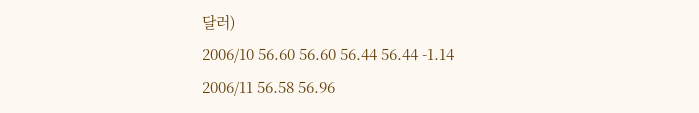달러)
2006/10 56.60 56.60 56.44 56.44 -1.14
2006/11 56.58 56.96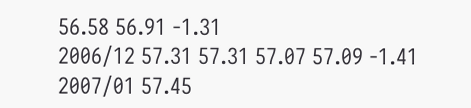56.58 56.91 -1.31
2006/12 57.31 57.31 57.07 57.09 -1.41
2007/01 57.45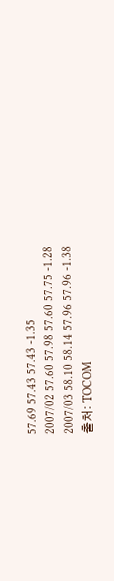57.69 57.43 57.43 -1.35
2007/02 57.60 57.98 57.60 57.75 -1.28
2007/03 58.10 58.14 57.96 57.96 -1.38
출처: TOCOM